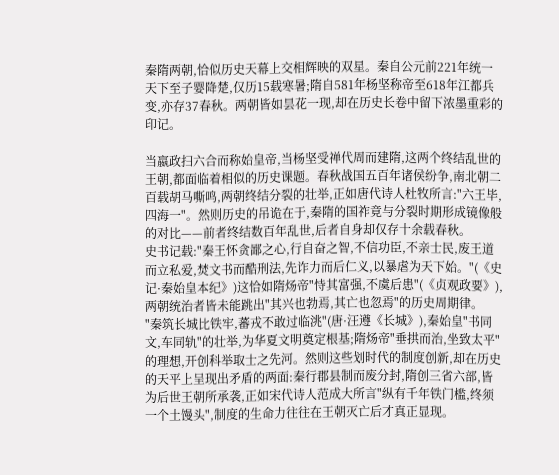秦隋两朝,恰似历史天幕上交相辉映的双星。秦自公元前221年统一天下至子婴降楚,仅历15载寒暑;隋自581年杨坚称帝至618年江都兵变,亦存37春秋。两朝皆如昙花一现,却在历史长卷中留下浓墨重彩的印记。

当嬴政扫六合而称始皇帝,当杨坚受禅代周而建隋,这两个终结乱世的王朝,都面临着相似的历史课题。春秋战国五百年诸侯纷争,南北朝二百载胡马嘶鸣,两朝终结分裂的壮举,正如唐代诗人杜牧所言:"六王毕,四海一"。然则历史的吊诡在于,秦隋的国祚竟与分裂时期形成镜像般的对比——前者终结数百年乱世,后者自身却仅存十余载春秋。
史书记载:"秦王怀贪鄙之心,行自奋之智,不信功臣,不亲士民,废王道而立私爱,焚文书而酷刑法,先诈力而后仁义,以暴虐为天下始。"(《史记·秦始皇本纪》)这恰如隋炀帝"恃其富强,不虞后患"(《贞观政要》),两朝统治者皆未能跳出"其兴也勃焉,其亡也忽焉"的历史周期律。
"秦筑长城比铁牢,蕃戎不敢过临洮"(唐·汪遵《长城》),秦始皇"书同文,车同轨"的壮举,为华夏文明奠定根基;隋炀帝"垂拱而治,坐致太平"的理想,开创科举取士之先河。然则这些划时代的制度创新,却在历史的天平上呈现出矛盾的两面:秦行郡县制而废分封,隋创三省六部,皆为后世王朝所承袭,正如宋代诗人范成大所言"纵有千年铁门槛,终须一个土馒头",制度的生命力往往在王朝灭亡后才真正显现。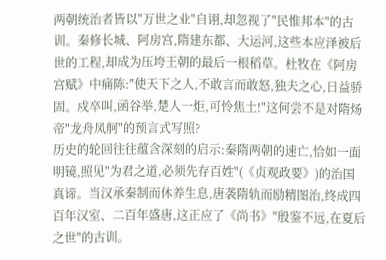两朝统治者皆以"万世之业"自诩,却忽视了"民惟邦本"的古训。秦修长城、阿房宫,隋建东都、大运河,这些本应泽被后世的工程,却成为压垮王朝的最后一根稻草。杜牧在《阿房宫赋》中痛陈:"使天下之人,不敢言而敢怒,独夫之心,日益骄固。戍卒叫,函谷举,楚人一炬,可怜焦土!"这何尝不是对隋炀帝"龙舟凤舸"的预言式写照?
历史的轮回往往蕴含深刻的启示:秦隋两朝的速亡,恰如一面明镜,照见"为君之道,必须先存百姓"(《贞观政要》)的治国真谛。当汉承秦制而休养生息,唐袭隋轨而励精图治,终成四百年汉室、二百年盛唐,这正应了《尚书》"殷鉴不远,在夏后之世"的古训。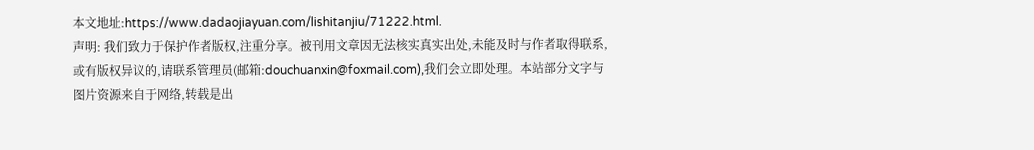本文地址:https://www.dadaojiayuan.com/lishitanjiu/71222.html.
声明: 我们致力于保护作者版权,注重分享。被刊用文章因无法核实真实出处,未能及时与作者取得联系,或有版权异议的,请联系管理员(邮箱:douchuanxin@foxmail.com),我们会立即处理。本站部分文字与图片资源来自于网络,转载是出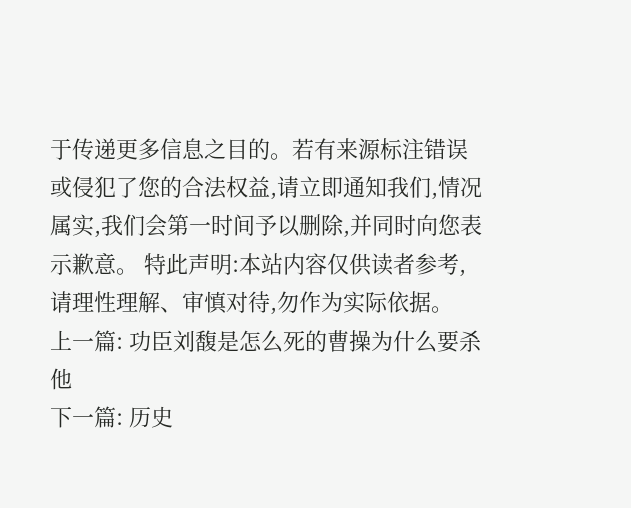于传递更多信息之目的。若有来源标注错误或侵犯了您的合法权益,请立即通知我们,情况属实,我们会第一时间予以删除,并同时向您表示歉意。 特此声明:本站内容仅供读者参考,请理性理解、审慎对待,勿作为实际依据。
上一篇: 功臣刘馥是怎么死的曹操为什么要杀他
下一篇: 历史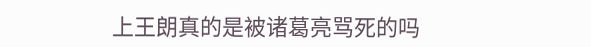上王朗真的是被诸葛亮骂死的吗